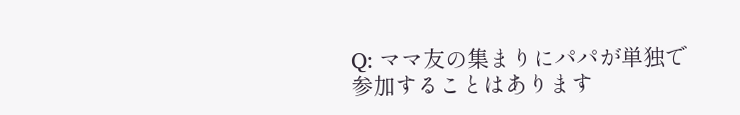Q: ママ友の集まりにパパが単独で参加することはあります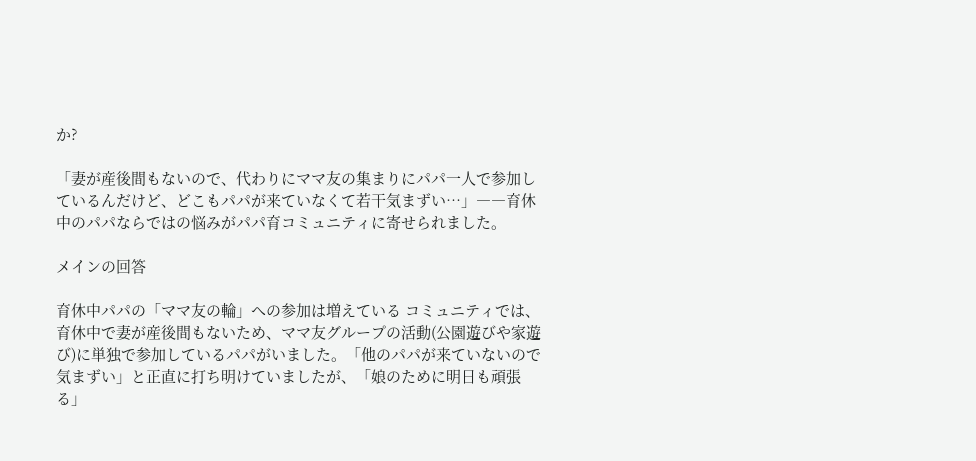か?

「妻が産後間もないので、代わりにママ友の集まりにパパ一人で参加しているんだけど、どこもパパが来ていなくて若干気まずい…」――育休中のパパならではの悩みがパパ育コミュニティに寄せられました。

メインの回答

育休中パパの「ママ友の輪」への参加は増えている コミュニティでは、育休中で妻が産後間もないため、ママ友グループの活動(公園遊びや家遊び)に単独で参加しているパパがいました。「他のパパが来ていないので気まずい」と正直に打ち明けていましたが、「娘のために明日も頑張る」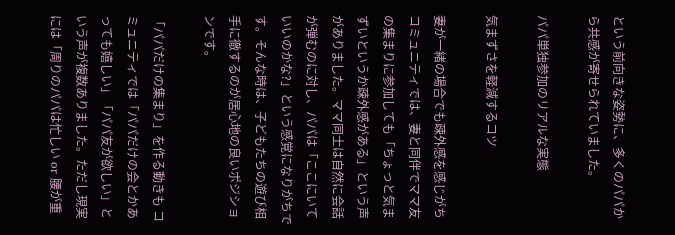という前向きな姿勢に、多くのパパから共感が寄せられていました。

パパ単独参加のリアルな実態

気まずさを軽減するコツ

妻が一緒の場合でも疎外感を感じがち コミュニティでは、妻と同伴でママ友の集まりに参加しても「ちょっと気まずいというか疎外感がある」という声がありました。ママ同士は自然に会話が弾むのに対し、パパは「ここにいていいのかな?」という感覚になりがちです。そんな時は、子どもたちの遊び相手に徹するのが居心地の良いポジションです。

「パパだけの集まり」を作る動きも コミュニティでは「パパだけの会とかあっても嬉しい」「パパ友が欲しい」という声が複数ありました。ただし現実には「周りのパパは忙しい or 腰が重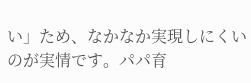い」ため、なかなか実現しにくいのが実情です。パパ育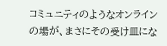コミュニティのようなオンラインの場が、まさにその受け皿にな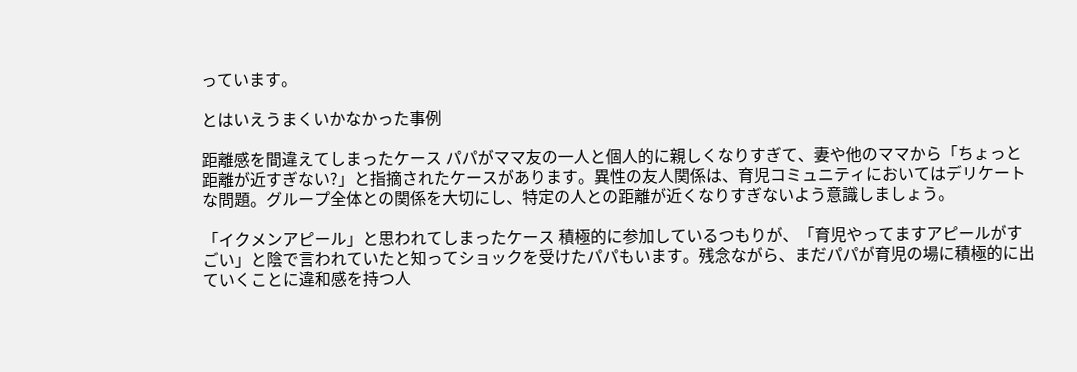っています。

とはいえうまくいかなかった事例

距離感を間違えてしまったケース パパがママ友の一人と個人的に親しくなりすぎて、妻や他のママから「ちょっと距離が近すぎない?」と指摘されたケースがあります。異性の友人関係は、育児コミュニティにおいてはデリケートな問題。グループ全体との関係を大切にし、特定の人との距離が近くなりすぎないよう意識しましょう。

「イクメンアピール」と思われてしまったケース 積極的に参加しているつもりが、「育児やってますアピールがすごい」と陰で言われていたと知ってショックを受けたパパもいます。残念ながら、まだパパが育児の場に積極的に出ていくことに違和感を持つ人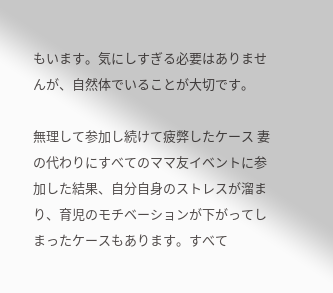もいます。気にしすぎる必要はありませんが、自然体でいることが大切です。

無理して参加し続けて疲弊したケース 妻の代わりにすべてのママ友イベントに参加した結果、自分自身のストレスが溜まり、育児のモチベーションが下がってしまったケースもあります。すべて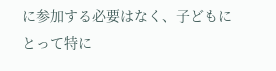に参加する必要はなく、子どもにとって特に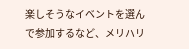楽しそうなイベントを選んで参加するなど、メリハリ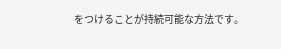をつけることが持続可能な方法です。